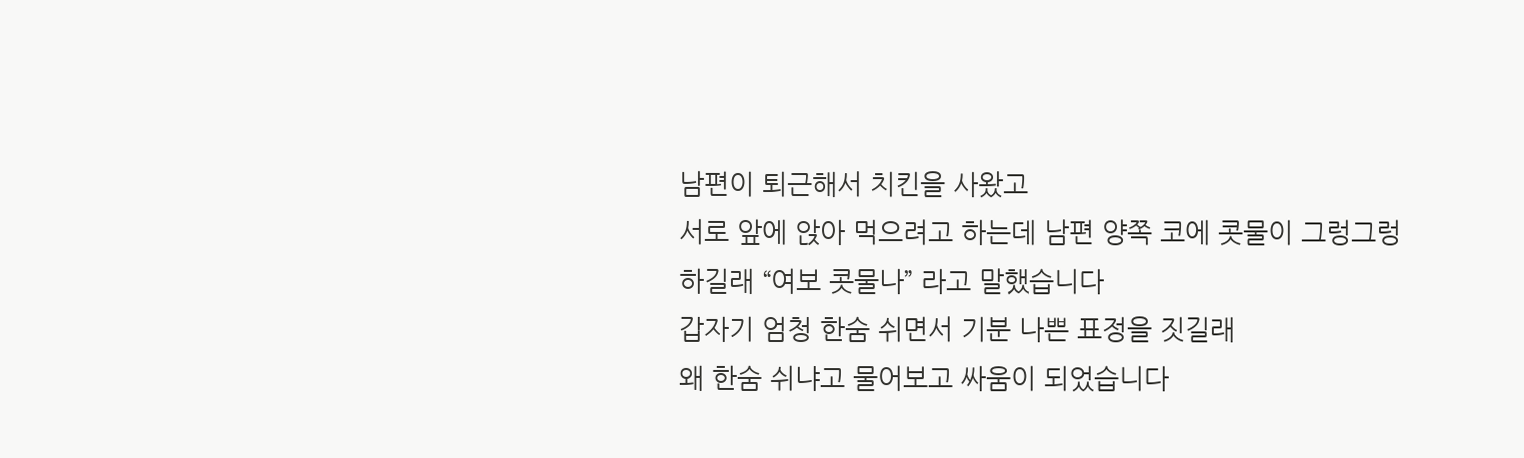남편이 퇴근해서 치킨을 사왔고
서로 앞에 앉아 먹으려고 하는데 남편 양쪽 코에 콧물이 그렁그렁 하길래 “여보 콧물나” 라고 말했습니다
갑자기 엄청 한숨 쉬면서 기분 나쁜 표정을 짓길래
왜 한숨 쉬냐고 물어보고 싸움이 되었습니다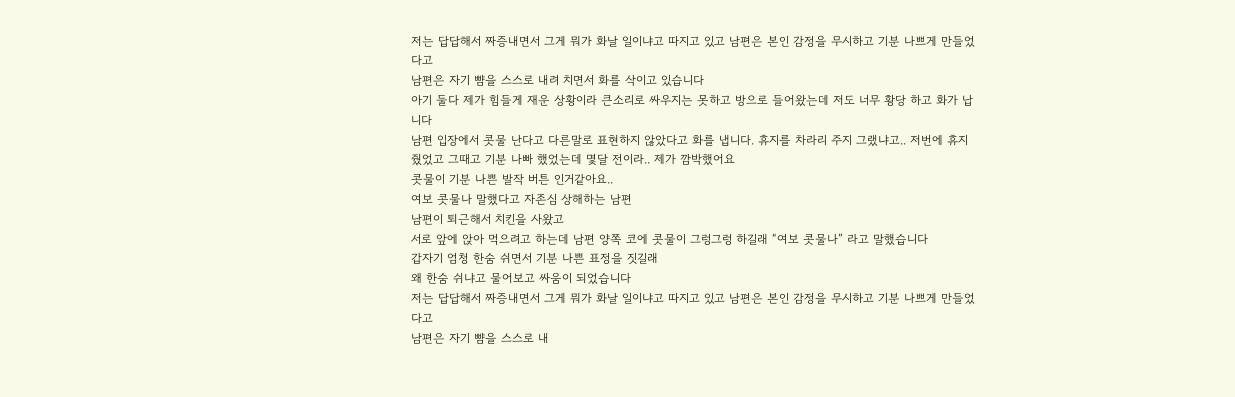저는 답답해서 짜증내면서 그게 뭐가 화날 일이냐고 따지고 있고 남편은 본인 감정을 무시하고 기분 나쁘게 만들었다고
남편은 자기 뺨을 스스로 내려 치면서 화를 삭이고 있습니다
아기 둘다 제가 힘들게 재운 상황이라 큰소리로 싸우지는 못하고 방으로 들어왔는데 저도 너무 황당 하고 화가 납니다
남편 입장에서 콧물 난다고 다른말로 표현하지 않았다고 화를 냅니다. 휴지를 차라리 주지 그랬냐고.. 저번에 휴지 줬었고 그때고 기분 나빠 했었는데 몇달 전이라.. 제가 깜박했어요
콧물이 기분 나쁜 발작 버튼 인거같아요..
여보 콧물나 말했다고 자존심 상해하는 남편
남편이 퇴근해서 치킨을 사왔고
서로 앞에 앉아 먹으려고 하는데 남편 양쪽 코에 콧물이 그렁그렁 하길래 “여보 콧물나” 라고 말했습니다
갑자기 엄청 한숨 쉬면서 기분 나쁜 표정을 짓길래
왜 한숨 쉬냐고 물어보고 싸움이 되었습니다
저는 답답해서 짜증내면서 그게 뭐가 화날 일이냐고 따지고 있고 남편은 본인 감정을 무시하고 기분 나쁘게 만들었다고
남편은 자기 뺨을 스스로 내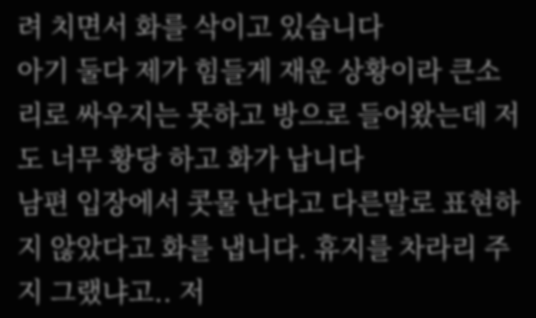려 치면서 화를 삭이고 있습니다
아기 둘다 제가 힘들게 재운 상황이라 큰소리로 싸우지는 못하고 방으로 들어왔는데 저도 너무 황당 하고 화가 납니다
남편 입장에서 콧물 난다고 다른말로 표현하지 않았다고 화를 냅니다. 휴지를 차라리 주지 그랬냐고.. 저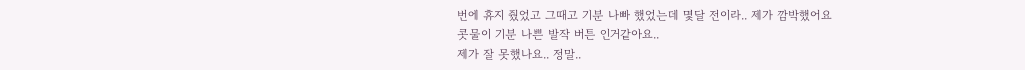번에 휴지 줬었고 그때고 기분 나빠 했었는데 몇달 전이라.. 제가 깜박했어요
콧물이 기분 나쁜 발작 버튼 인거같아요..
제가 잘 못했나요.. 정말..